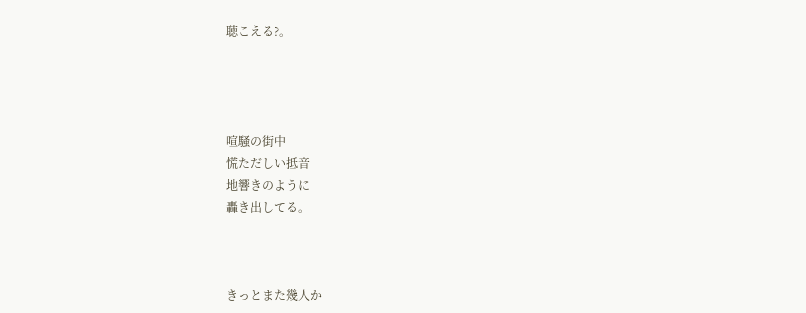聴こえる?。




喧騒の街中
慌ただしい抵音
地響きのように
轟き出してる。



きっとまた幾人か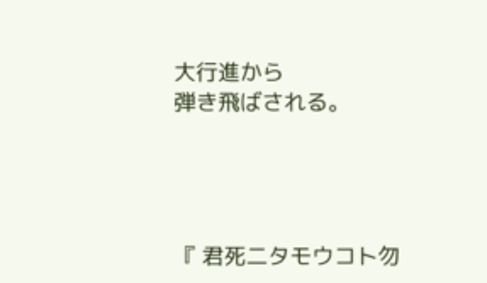大行進から
弾き飛ばされる。




『 君死二タモウコト勿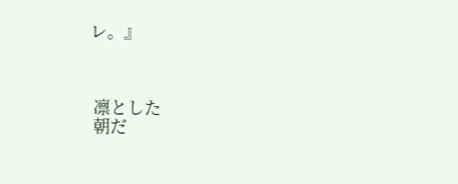レ。』



 凛とした
 朝だ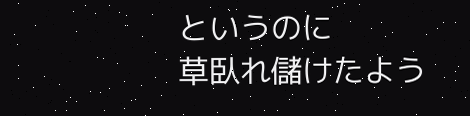というのに
草臥れ儲けたよう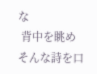な
 背中を眺め
そんな詩を口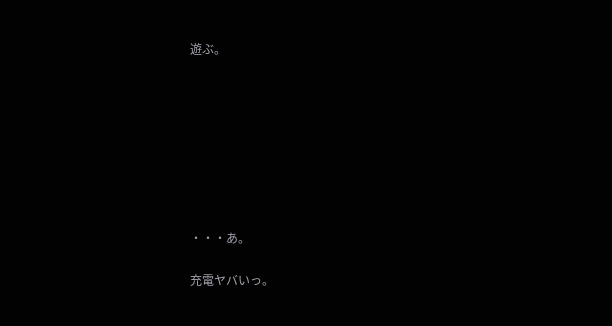遊ぶ。








・・・あ。

充電ヤバいっ。